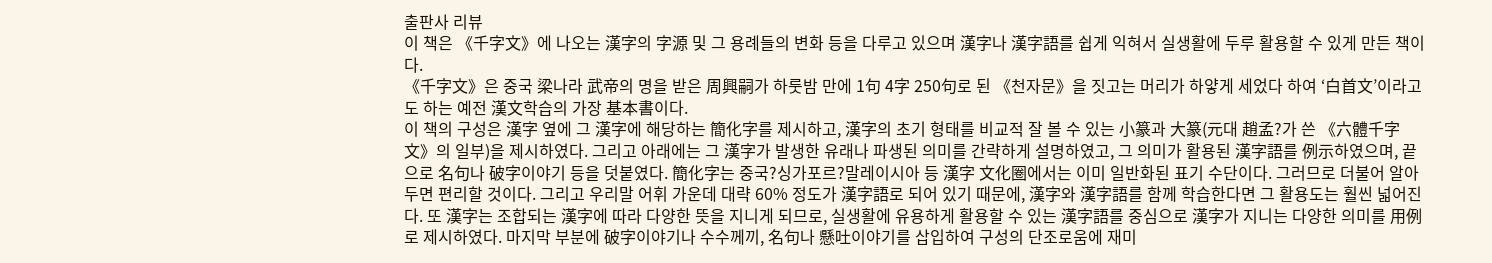출판사 리뷰
이 책은 《千字文》에 나오는 漢字의 字源 및 그 용례들의 변화 등을 다루고 있으며 漢字나 漢字語를 쉽게 익혀서 실생활에 두루 활용할 수 있게 만든 책이다.
《千字文》은 중국 梁나라 武帝의 명을 받은 周興嗣가 하룻밤 만에 1句 4字 250句로 된 《천자문》을 짓고는 머리가 하얗게 세었다 하여 ‘白首文’이라고도 하는 예전 漢文학습의 가장 基本書이다.
이 책의 구성은 漢字 옆에 그 漢字에 해당하는 簡化字를 제시하고, 漢字의 초기 형태를 비교적 잘 볼 수 있는 小篆과 大篆(元대 趙孟?가 쓴 《六體千字文》의 일부)을 제시하였다. 그리고 아래에는 그 漢字가 발생한 유래나 파생된 의미를 간략하게 설명하였고, 그 의미가 활용된 漢字語를 例示하였으며, 끝으로 名句나 破字이야기 등을 덧붙였다. 簡化字는 중국?싱가포르?말레이시아 등 漢字 文化圈에서는 이미 일반화된 표기 수단이다. 그러므로 더불어 알아두면 편리할 것이다. 그리고 우리말 어휘 가운데 대략 60% 정도가 漢字語로 되어 있기 때문에, 漢字와 漢字語를 함께 학습한다면 그 활용도는 훨씬 넓어진다. 또 漢字는 조합되는 漢字에 따라 다양한 뜻을 지니게 되므로, 실생활에 유용하게 활용할 수 있는 漢字語를 중심으로 漢字가 지니는 다양한 의미를 用例로 제시하였다. 마지막 부분에 破字이야기나 수수께끼, 名句나 懸吐이야기를 삽입하여 구성의 단조로움에 재미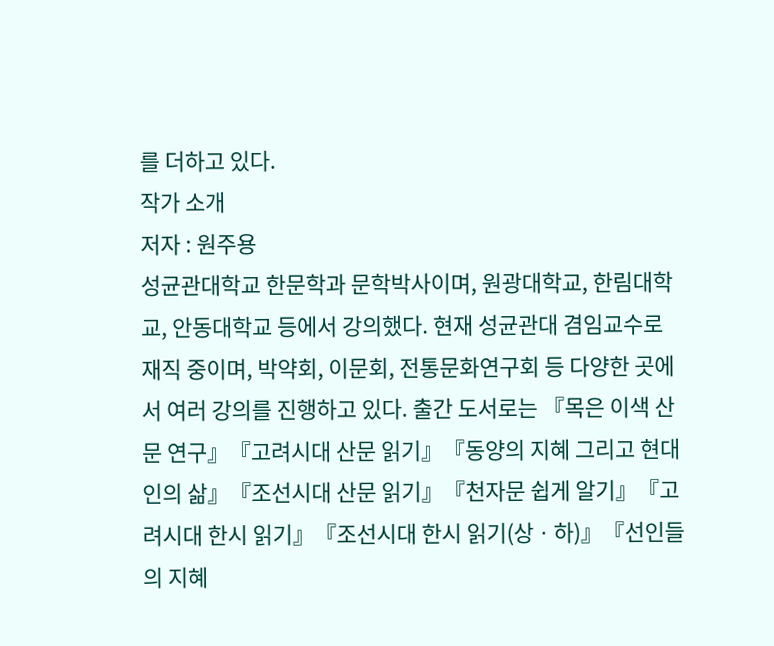를 더하고 있다.
작가 소개
저자 : 원주용
성균관대학교 한문학과 문학박사이며, 원광대학교, 한림대학교, 안동대학교 등에서 강의했다. 현재 성균관대 겸임교수로 재직 중이며, 박약회, 이문회, 전통문화연구회 등 다양한 곳에서 여러 강의를 진행하고 있다. 출간 도서로는 『목은 이색 산문 연구』『고려시대 산문 읽기』『동양의 지혜 그리고 현대인의 삶』『조선시대 산문 읽기』『천자문 쉽게 알기』『고려시대 한시 읽기』『조선시대 한시 읽기(상ㆍ하)』『선인들의 지혜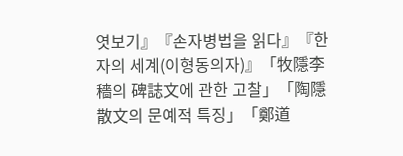엿보기』『손자병법을 읽다』『한자의 세계(이형동의자)』「牧隱李穡의 碑誌文에 관한 고찰」「陶隱散文의 문예적 특징」「鄭道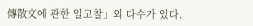傳散文에 관한 일고찰」외 다수가 있다.